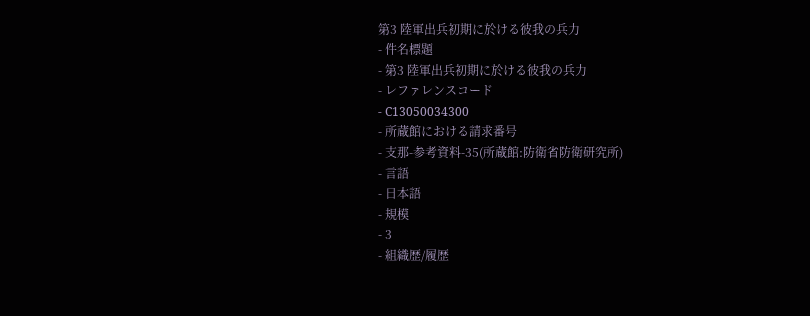第3 陸軍出兵初期に於ける彼我の兵力
- 件名標題
- 第3 陸軍出兵初期に於ける彼我の兵力
- レファレンスコード
- C13050034300
- 所蔵館における請求番号
- 支那-参考資料-35(所蔵館:防衛省防衛研究所)
- 言語
- 日本語
- 規模
- 3
- 組織歴/履歴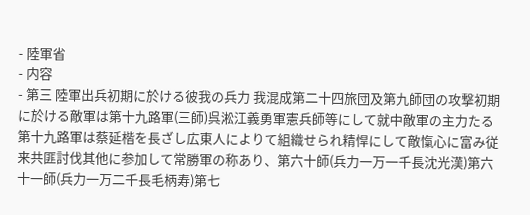- 陸軍省
- 内容
- 第三 陸軍出兵初期に於ける彼我の兵力 我混成第二十四旅団及第九師団の攻撃初期に於ける敵軍は第十九路軍(三師)呉淞江義勇軍憲兵師等にして就中敵軍の主力たる第十九路軍は蔡延楷を長ざし広東人によりて組織せられ精悍にして敵愾心に富み従来共匪討伐其他に参加して常勝軍の称あり、第六十師(兵力一万一千長沈光漢)第六十一師(兵力一万二千長毛柄寿)第七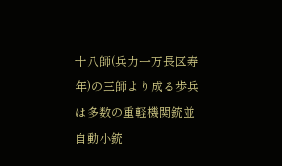十八師(兵力一万長区寿年)の三師より成る歩兵は多数の重軽機関銃並自動小銃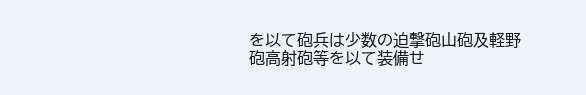を以て砲兵は少数の迫撃砲山砲及軽野砲高射砲等を以て装備せ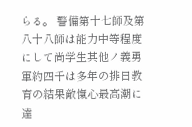らる。 警備第十七師及第八十八師は能力中等程度にして尚学生其他ノ義勇軍約四千は多年の排日教育の結果敵愾心最高潮に達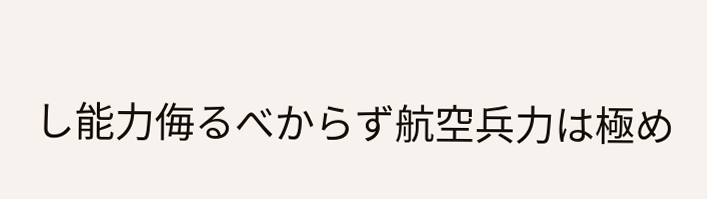し能力侮るべからず航空兵力は極め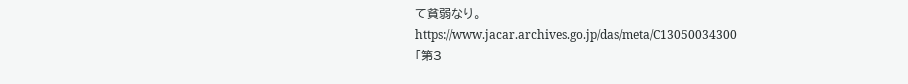て貧弱なり。
https://www.jacar.archives.go.jp/das/meta/C13050034300
「第3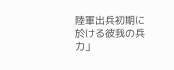陸軍出兵初期に於ける彼我の兵力」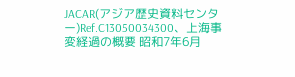JACAR(アジア歴史資料センター)Ref.C13050034300、上海事変経過の概要 昭和7年6月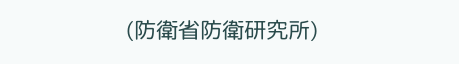(防衛省防衛研究所)